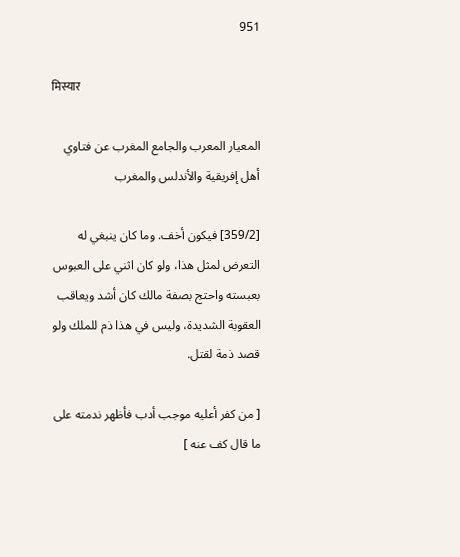951

मिस्यार

المعيار المعرب والجامع المغرب عن فتاوي أهل إفريقية والأندلس والمغرب

[359/2] فيكون أخف. وما كان ينبغي له التعرض لمثل هذا، ولو كان اثني على العبوس بعبسته واحتج بصفة مالك كان أشد ويعاقب العقوبة الشديدة، وليس في هذا ذم للملك ولو قصد ذمة لقتل.

[ من كفر أعليه موجب أدب فأظهر ندمته على ما قال كف عنه ]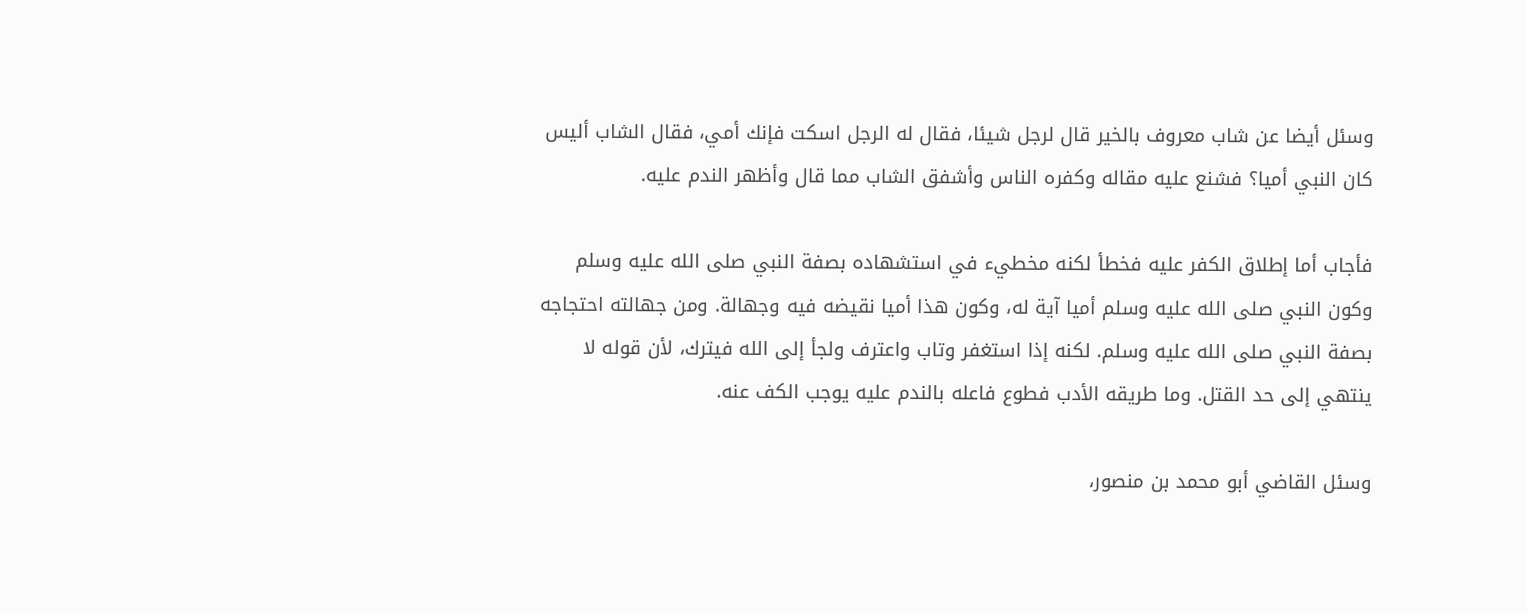وسئل أيضا عن شاب معروف بالخير قال لرجل شيئا، فقال له الرجل اسكت فإنك أمي، فقال الشاب أليس كان النبي أميا؟ فشنع عليه مقاله وكفره الناس وأشفق الشاب مما قال وأظهر الندم عليه.

فأجاب أما إطلاق الكفر عليه فخطأ لكنه مخطيء في استشهاده بصفة النبي صلى الله عليه وسلم وكون النبي صلى الله عليه وسلم أميا آية له، وكون هذا أميا نقيضه فيه وجهالة. ومن جهالته احتجاجه بصفة النبي صلى الله عليه وسلم. لكنه إذا استغفر وتاب واعترف ولجأ إلى الله فيترك، لأن قوله لا ينتهي إلى حد القتل. وما طريقه الأدب فطوع فاعله بالندم عليه يوجب الكف عنه.

وسئل القاضي أبو محمد بن منصور،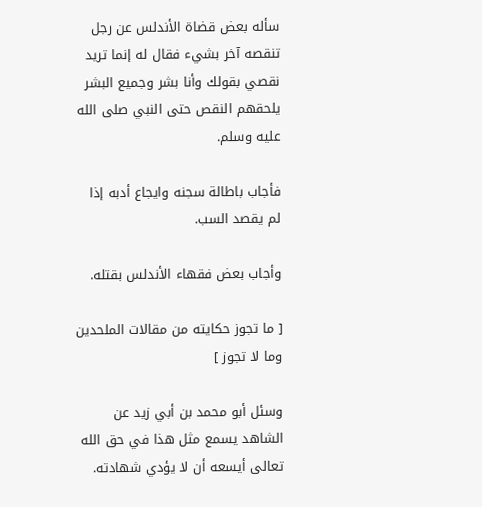سأله بعض قضاة الأندلس عن رجل تنقصه آخر بشيء فقال له إنما تريد نقصي بقولك وأنا بشر وجميع البشر يلحقهم النقص حتى النبي صلى الله عليه وسلم.

فأجاب باطالة سجنه وايجاع أدبه إذا لم يقصد السب.

وأجاب بعض فقهاء الأندلس بقتله.

[ ما تجوز حكايته من مقالات الملحدين وما لا تجوز ]

وسئل أبو محمد بن أبي زيد عن الشاهد يسمع مثل هذا في حق الله تعالى أيسعه أن لا يؤدي شهادته.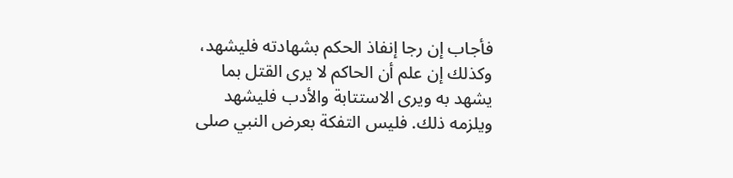فأجاب إن رجا إنفاذ الحكم بشهادته فليشهد، وكذلك إن علم أن الحاكم لا يرى القتل بما يشهد به ويرى الاستتابة والأدب فليشهد ويلزمه ذلك. فليس التفكة بعرض النبي صلى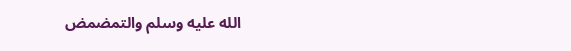الله عليه وسلم والتمضمض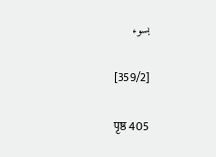بسوء

[359/2]

पृष्ठ 405